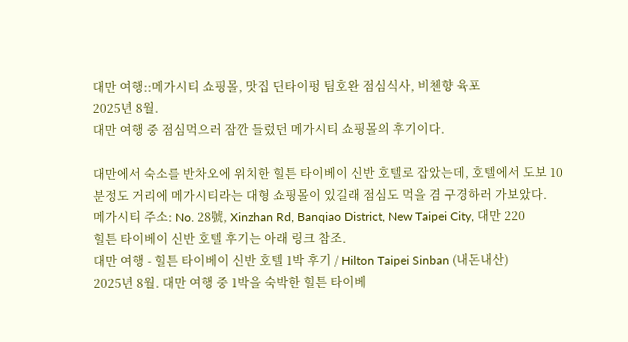대만 여행::메가시티 쇼핑몰, 맛집 딘타이펑 팀호완 점심식사, 비첸향 육포
2025년 8월.
대만 여행 중 점심먹으러 잠깐 들렀던 메가시티 쇼핑몰의 후기이다.

대만에서 숙소를 반차오에 위치한 힐튼 타이베이 신반 호텔로 잡았는데, 호텔에서 도보 10분정도 거리에 메가시티라는 대형 쇼핑몰이 있길래 점심도 먹을 겸 구경하러 가보았다.
메가시티 주소: No. 28號, Xinzhan Rd, Banqiao District, New Taipei City, 대만 220
힐튼 타이베이 신반 호텔 후기는 아래 링크 참조.
대만 여행 - 힐튼 타이베이 신반 호텔 1박 후기 / Hilton Taipei Sinban (내돈내산)
2025년 8월. 대만 여행 중 1박을 숙박한 힐튼 타이베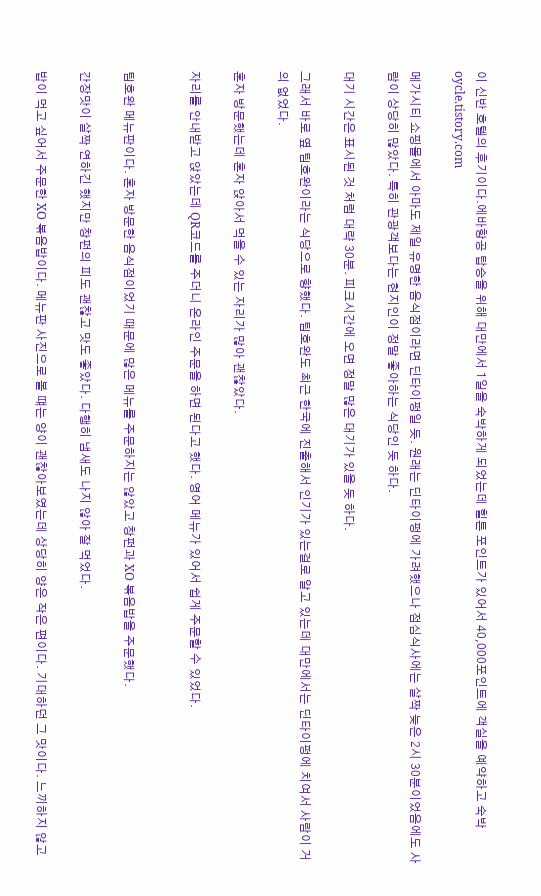이 신반 호텔의 후기이다.에바항공 탑승을 위해 대만에서 1일을 숙박하게 되었는데 힐튼 포인트가 있어서 40,000포인트에 객실을 예약하고 숙박
oycle.tistory.com

메가시티 쇼핑몰에서 아마도 제일 유명한 음식점이라면 딘타이펑일 듯. 원래는 딘타이펑에 가려했으나 점심식사에는 살짝 늦은 2시 30분이었음에도 사람이 상당히 많았다. 특히 관광객보다는 현지인이 정말 좋아하는 식당인 듯 하다.

대기 시간은 표시된 것 처럼 대략 30분. 피크시간에 오면 정말 많은 대기가 있을 듯 하다.

그래서 바로 옆 팀호완이라는 식당으로 향했다. 팀호완도 최근 한국에 진출해서 인기가 있는걸로 알고 있는데 대만에서는 딘타이펑에 치여서 사람이 거의 없었다.

혼자 방문했는데 혼자 앉아서 먹을 수 있는 자리가 많아 괜찮았다.

자리를 안내받고 앉았는데 QR코드를 주더니 온라인 주문을 하면 된다고 했다. 영어 메뉴가 있어서 쉽게 주문할 수 있었다.


팀호완 메뉴판이다. 혼자 방문한 음식점이었기 때문에 많은 메뉴를 주문하지는 않았고 창펀과 XO 볶음밥을 주문했다.

간장맛이 살짝 연하긴 했지만 창펀의 피도 괜찮고 맛도 좋았다. 다행히 냄새도 나지 않아 잘 먹었다.

밥이 먹고 싶어서 주문한 XO 볶음밥이다. 메뉴판 사진으로 볼 떄는 양이 괜찮아보였는데 상당히 양은 작은 편이다. 기대하던 그 맛이다. 느끼하지 않고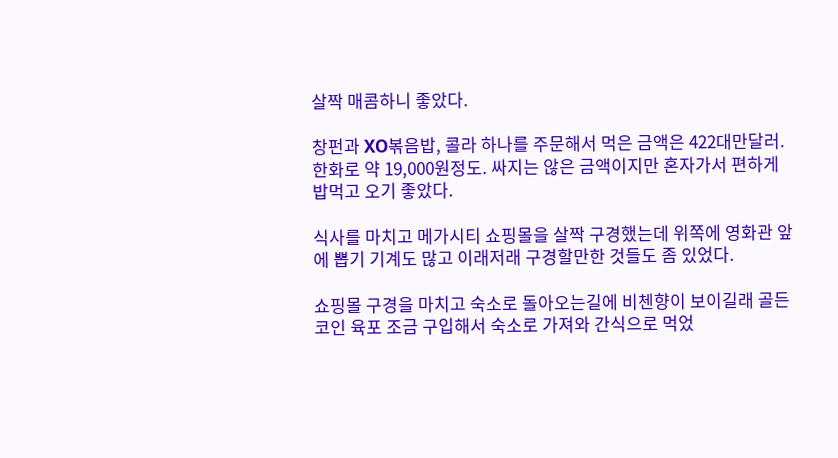살짝 매콤하니 좋았다.

창펀과 XO볶음밥, 콜라 하나를 주문해서 먹은 금액은 422대만달러. 한화로 약 19,000원정도. 싸지는 않은 금액이지만 혼자가서 편하게 밥먹고 오기 좋았다.

식사를 마치고 메가시티 쇼핑몰을 살짝 구경했는데 위쪽에 영화관 앞에 뽑기 기계도 많고 이래저래 구경할만한 것들도 좀 있었다.

쇼핑몰 구경을 마치고 숙소로 돌아오는길에 비첸향이 보이길래 골든 코인 육포 조금 구입해서 숙소로 가져와 간식으로 먹었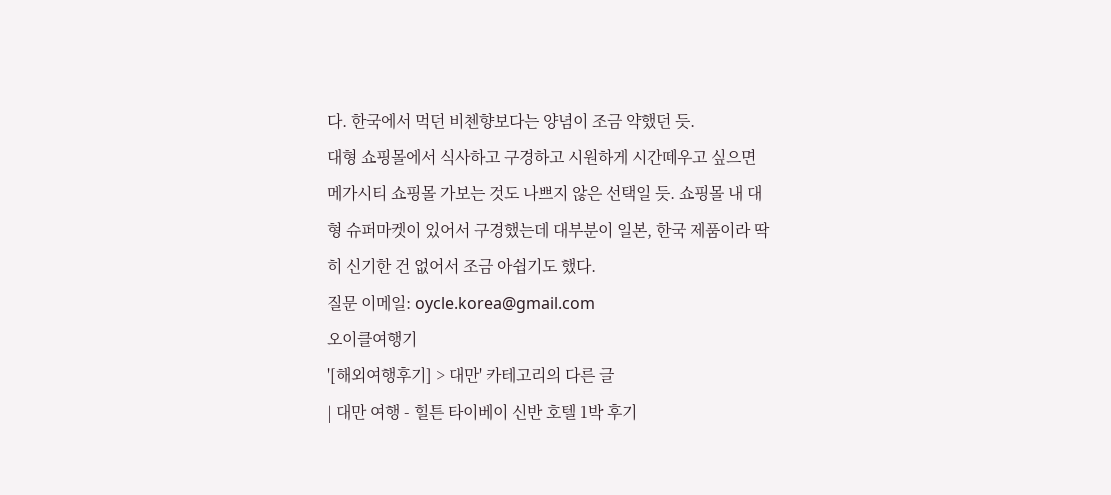다. 한국에서 먹던 비첸향보다는 양념이 조금 약했던 듯.
대형 쇼핑몰에서 식사하고 구경하고 시원하게 시간떼우고 싶으면 메가시티 쇼핑몰 가보는 것도 나쁘지 않은 선택일 듯. 쇼핑몰 내 대형 슈퍼마켓이 있어서 구경했는데 대부분이 일본, 한국 제품이라 딱히 신기한 건 없어서 조금 아쉽기도 했다.
질문 이메일: oycle.korea@gmail.com
오이클여행기
'[해외여행후기] > 대만' 카테고리의 다른 글
| 대만 여행 - 힐튼 타이베이 신반 호텔 1박 후기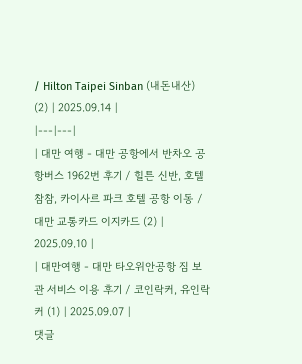/ Hilton Taipei Sinban (내돈내산) (2) | 2025.09.14 |
|---|---|
| 대만 여행 - 대만 공항에서 반차오 공항버스 1962번 후기 / 힐튼 신반, 호텔 참참, 카이사르 파크 호텔 공항 이동 / 대만 교통카드 이지카드 (2) | 2025.09.10 |
| 대만여행 - 대만 타오위안공항 짐 보관 서비스 이용 후기 / 코인락커, 유인락커 (1) | 2025.09.07 |
댓글